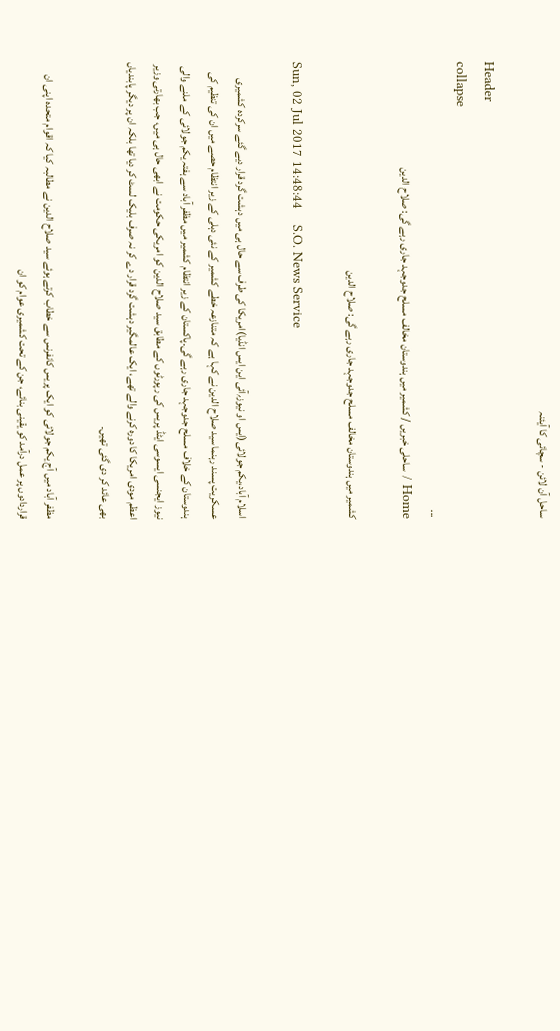ساحل آن لائن - سچائی کا آیئنہ

Header
collapse
...
Home / ساحلی خبریں / کشمیر میں ہندوستان مخالف مسلح جدوجہد جاری رہے گی: صلاح الدین

کشمیر میں ہندوستان مخالف مسلح جدوجہد جاری رہے گی: صلاح الدین

Sun, 02 Jul 2017 14:48:44    S.O. News Service

اسلام آباد،یکم جولائی(ایس او نیوز؍آئی این ایس انڈیا)امریکا کی طرف سے حال ہی میں دہشت گرد قرار دیے گئے سرکردہ کشمیری عسکریت پسند رہنما سید صلاح الدین نے کہا ہے کہ متنازعہ خطے کشمیر کے نئی دہلی کے زیر انتظام حصے میں ان کی تنظیم کی ہندوستان کے خلاف مسلح جدوجہد جاری رہے گی۔پاکستان کے زیر انتظام کشمیر میں مظفر آباد سے ہفتہ یکم جولائی کے ملنے والی نیوز ایجنسی ایسوسی ایٹڈ پریس کی رپورٹوں کے مطابق سید صلاح الدین کو امریکی حکومت نے ابھی حال ہی میں، جب بھارتی وزیر اعظم مودی امریکا کا دورہ کرنے والے تھے، ایک عالمگیر دہشت گرد قرار دے کر نہ صرف بلیک لسٹ کر دیا تھا بلکہ ان پر دیگر پابندیاں بھی عائد کر دی گئی تھیں۔

مظفر آباد میں آج یکم جولائی کو ایک پریس کانفرنس سے خطاب کرتے ہوئے سید صلاح الدین نے مطالبہ کیا کہ اقوام متحدہ اپنی ان قراردادوں پر عمل درآمد کو یقینی بنائے، جن کے تحت کشمیری عوام کو ان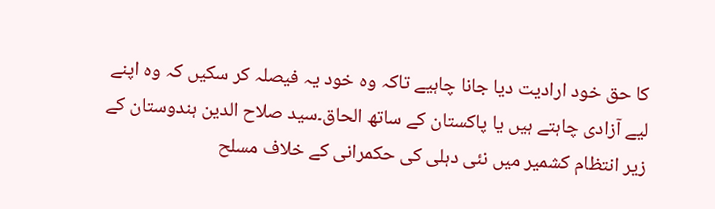کا حق خود ارادیت دیا جانا چاہیے تاکہ وہ خود یہ فیصلہ کر سکیں کہ وہ اپنے لیے آزادی چاہتے ہیں یا پاکستان کے ساتھ الحاق۔سید صلاح الدین ہندوستان کے زیر انتظام کشمیر میں نئی دہلی کی حکمرانی کے خلاف مسلح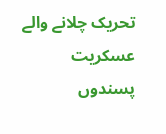تحریک چلانے والے عسکریت پسندوں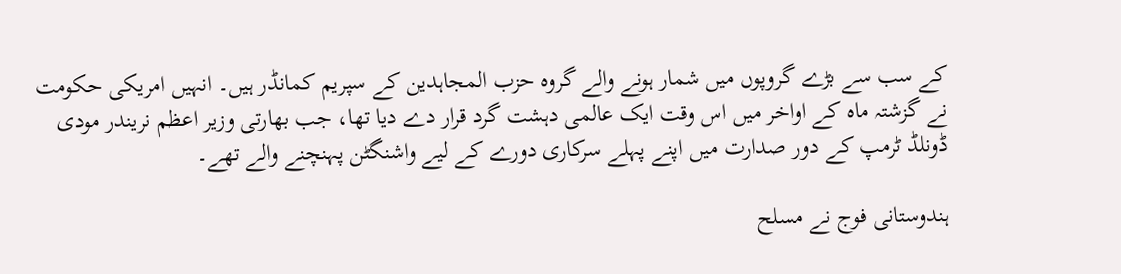کے سب سے بڑے گروپوں میں شمار ہونے والے گروہ حزب المجاہدین کے سپریم کمانڈر ہیں۔ انہیں امریکی حکومت نے گزشتہ ماہ کے اواخر میں اس وقت ایک عالمی دہشت گرد قرار دے دیا تھا، جب بھارتی وزیر اعظم نریندر مودی ڈونلڈ ٹرمپ کے دور صدارت میں اپنے پہلے سرکاری دورے کے لیے واشنگٹن پہنچنے والے تھے۔

ہندوستانی فوج نے مسلح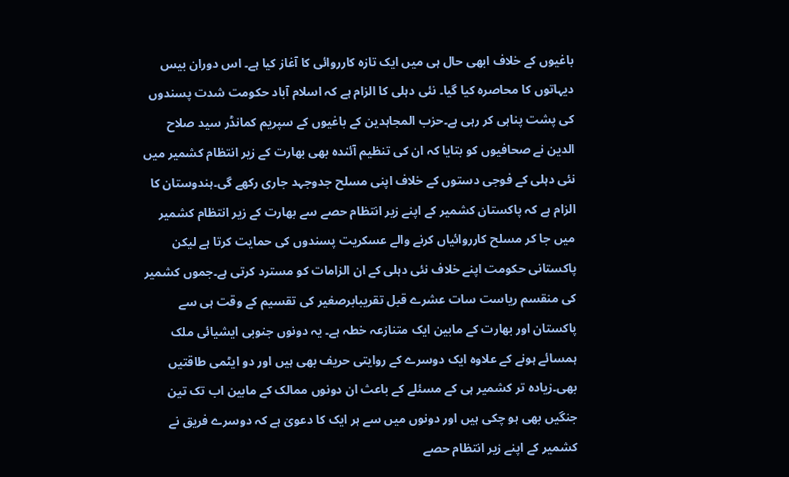باغیوں کے خلاف ابھی حال ہی میں ایک تازہ کارروائی کا آغاز کیا ہے۔ اس دوران بیس دیہاتوں کا محاصرہ کیا گیا۔ نئی دہلی کا الزام ہے کہ اسلام آباد حکومت شدت پسندوں کی پشت پناہی کر رہی ہے۔حزب المجاہدین کے باغیوں کے سپریم کمانڈر سید صلاح الدین نے صحافیوں کو بتایا کہ ان کی تنظیم آئندہ بھی بھارت کے زیر انتظام کشمیر میں نئی دہلی کے فوجی دستوں کے خلاف اپنی مسلح جدوجہد جاری رکھے گی۔ہندوستان کا الزام ہے کہ پاکستان کشمیر کے اپنے زیر انتظام حصے سے بھارت کے زیر انتظام کشمیر میں جا کر مسلح کارروائیاں کرنے والے عسکریت پسندوں کی حمایت کرتا ہے لیکن پاکستانی حکومت اپنے خلاف نئی دہلی کے ان الزامات کو مسترد کرتی ہے۔جموں کشمیر کی منقسم ریاست سات عشرے قبل تقریبابرصغیر کی تقسیم کے وقت ہی سے پاکستان اور بھارت کے مابین ایک متنازعہ خطہ ہے۔ یہ دونوں جنوبی ایشیائی ملک ہمسائے ہونے کے علاوہ ایک دوسرے کے روایتی حریف بھی ہیں اور دو ایٹمی طاقتیں بھی۔زیادہ تر کشمیر ہی کے مسئلے کے باعث ان دونوں ممالک کے مابین اب تک تین جنگیں بھی ہو چکی ہیں اور دونوں میں سے ہر ایک کا دعویٰ ہے کہ دوسرے فریق نے کشمیر کے اپنے زیر انتظام حصے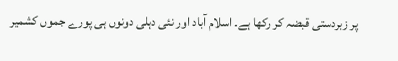پر زبردستی قبضہ کر رکھا ہے۔ اسلام آباد اور نئی دہلی دونوں ہی پورے جموں کشمیر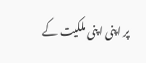پر اپنی اپنی ملکیت کے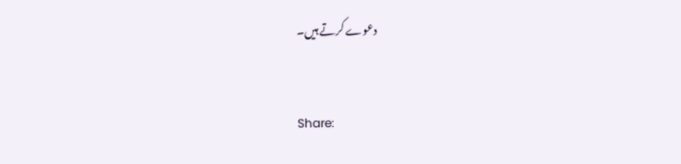دعوے کرتے ہیں۔


Share: